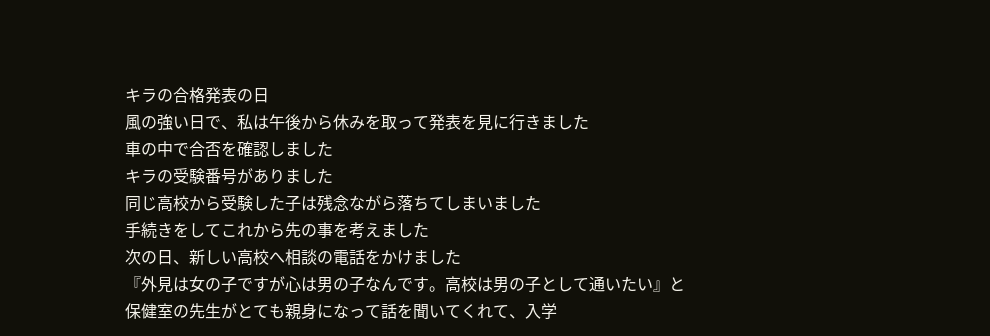キラの合格発表の日
風の強い日で、私は午後から休みを取って発表を見に行きました
車の中で合否を確認しました
キラの受験番号がありました
同じ高校から受験した子は残念ながら落ちてしまいました
手続きをしてこれから先の事を考えました
次の日、新しい高校へ相談の電話をかけました
『外見は女の子ですが心は男の子なんです。高校は男の子として通いたい』と
保健室の先生がとても親身になって話を聞いてくれて、入学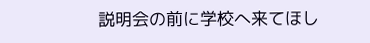説明会の前に学校へ来てほし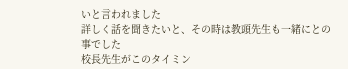いと言われました
詳しく話を聞きたいと、その時は教頭先生も一緒にとの事でした
校長先生がこのタイミン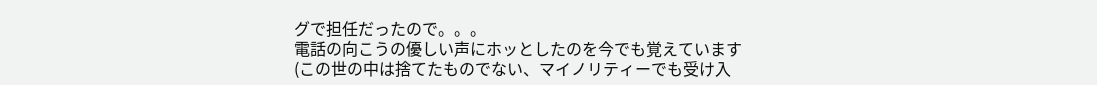グで担任だったので。。。
電話の向こうの優しい声にホッとしたのを今でも覚えています
(この世の中は捨てたものでない、マイノリティーでも受け入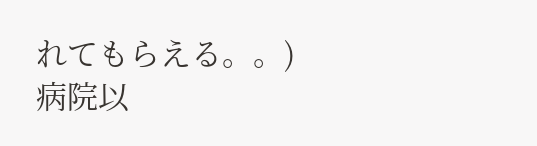れてもらえる。。)
病院以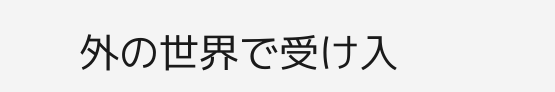外の世界で受け入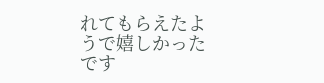れてもらえたようで嬉しかったです